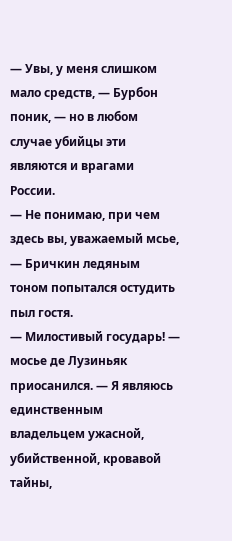— Увы, у меня слишком мало средств, — Бурбон поник, — но в любом случае убийцы эти являются и врагами России.
— Не понимаю, при чем здесь вы, уважаемый мсье, — Бричкин ледяным тоном попытался остудить пыл гостя.
— Милостивый государь! — мосье де Лузиньяк приосанился. — Я являюсь единственным владельцем ужасной, убийственной, кровавой тайны,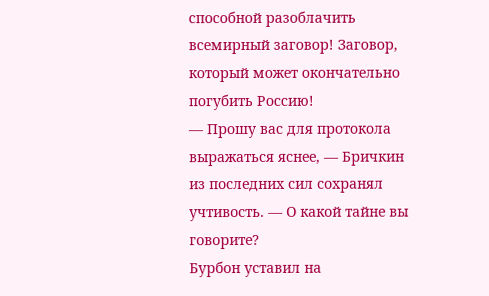способной разоблачить всемирный заговор! Заговор, который может окончательно погубить Россию!
— Прошу вас для протокола выражаться яснее, — Бричкин из последних сил сохранял учтивость. — О какой тайне вы говорите?
Бурбон уставил на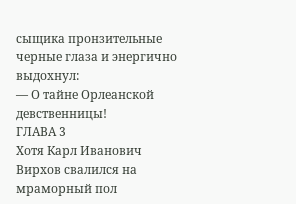сыщика пронзительные черные глаза и энергично выдохнул:
— О тайне Орлеанской девственницы!
ГЛАВА 3
Хотя Карл Иванович Вирхов свалился на мраморный пол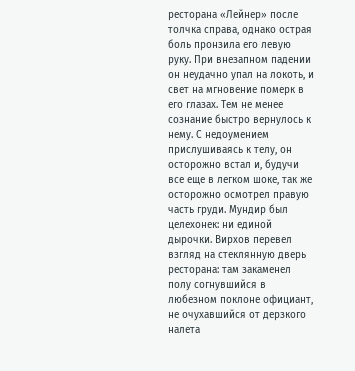ресторана «Лейнер» после толчка справа, однако острая боль пронзила его левую руку. При внезапном падении он неудачно упал на локоть, и свет на мгновение померк в его глазах. Тем не менее сознание быстро вернулось к нему. С недоумением прислушиваясь к телу, он осторожно встал и, будучи все еще в легком шоке, так же осторожно осмотрел правую часть груди. Мундир был целехонек: ни единой дырочки. Вирхов перевел взгляд на стеклянную дверь ресторана: там закаменел полу согнувшийся в любезном поклоне официант, не очухавшийся от дерзкого налета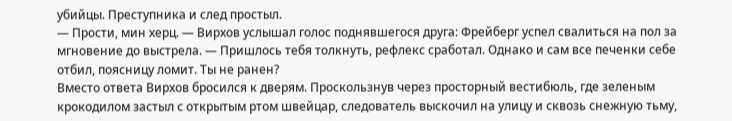убийцы. Преступника и след простыл.
— Прости, мин херц. — Вирхов услышал голос поднявшегося друга: Фрейберг успел свалиться на пол за мгновение до выстрела. — Пришлось тебя толкнуть, рефлекс сработал. Однако и сам все печенки себе отбил, поясницу ломит. Ты не ранен?
Вместо ответа Вирхов бросился к дверям. Проскользнув через просторный вестибюль, где зеленым крокодилом застыл с открытым ртом швейцар, следователь выскочил на улицу и сквозь снежную тьму,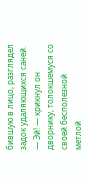бившую в лицо, разглядел задок удаляющихся саней.
— Эй! — крикнул он дворнику, толокшемуся со своей бесполезной метлой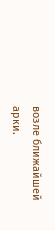возле ближайшей арки.